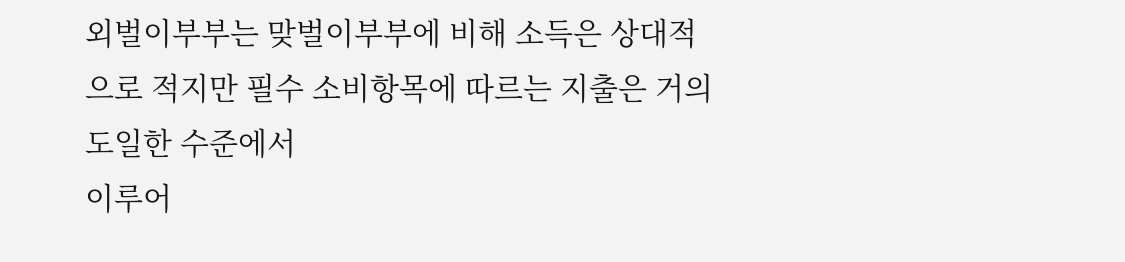외벌이부부는 맞벌이부부에 비해 소득은 상대적으로 적지만 필수 소비항목에 따르는 지출은 거의 도일한 수준에서
이루어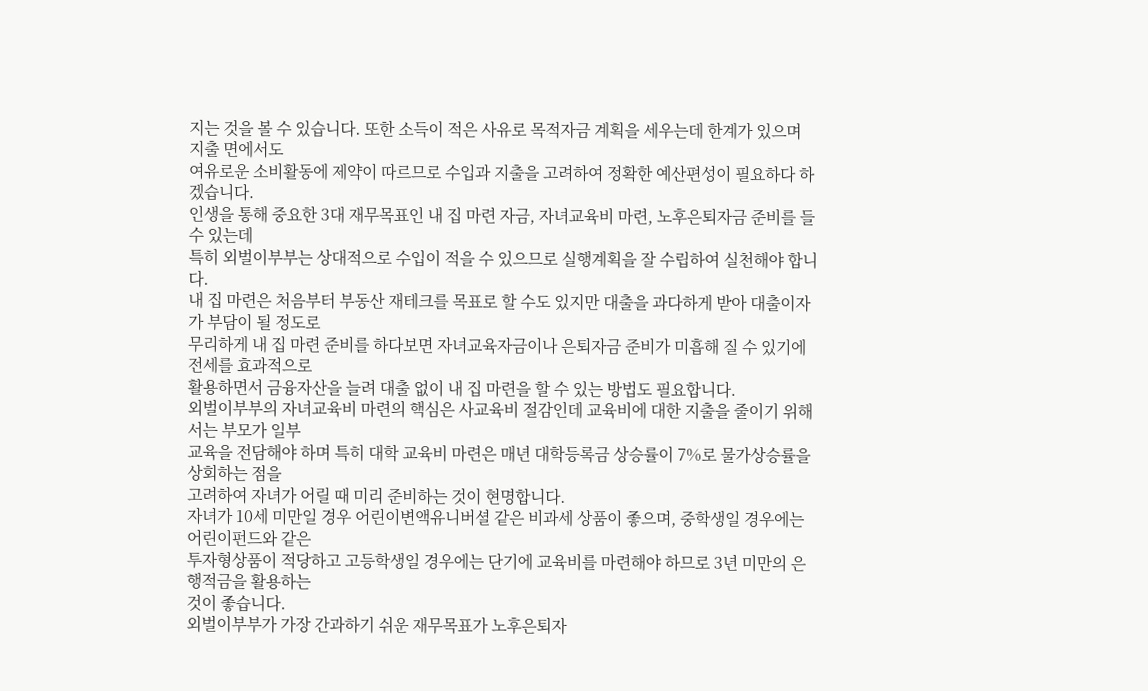지는 것을 볼 수 있습니다. 또한 소득이 적은 사유로 목적자금 계획을 세우는데 한계가 있으며 지출 면에서도
여유로운 소비활동에 제약이 따르므로 수입과 지출을 고려하여 정확한 예산편성이 필요하다 하겠습니다.
인생을 통해 중요한 3대 재무목표인 내 집 마련 자금, 자녀교육비 마련, 노후은퇴자금 준비를 들 수 있는데
특히 외벌이부부는 상대적으로 수입이 적을 수 있으므로 실행계획을 잘 수립하여 실천해야 합니다.
내 집 마련은 처음부터 부동산 재테크를 목표로 할 수도 있지만 대출을 과다하게 받아 대출이자가 부담이 될 정도로
무리하게 내 집 마련 준비를 하다보면 자녀교육자금이나 은퇴자금 준비가 미흡해 질 수 있기에 전세를 효과적으로
활용하면서 금융자산을 늘려 대출 없이 내 집 마련을 할 수 있는 방법도 필요합니다.
외벌이부부의 자녀교육비 마련의 핵심은 사교육비 절감인데 교육비에 대한 지출을 줄이기 위해서는 부모가 일부
교육을 전담해야 하며 특히 대학 교육비 마련은 매년 대학등록금 상승률이 7%로 물가상승률을 상회하는 점을
고려하여 자녀가 어릴 때 미리 준비하는 것이 현명합니다.
자녀가 10세 미만일 경우 어린이변액유니버셜 같은 비과세 상품이 좋으며, 중학생일 경우에는 어린이펀드와 같은
투자형상품이 적당하고 고등학생일 경우에는 단기에 교육비를 마련해야 하므로 3년 미만의 은행적금을 활용하는
것이 좋습니다.
외벌이부부가 가장 간과하기 쉬운 재무목표가 노후은퇴자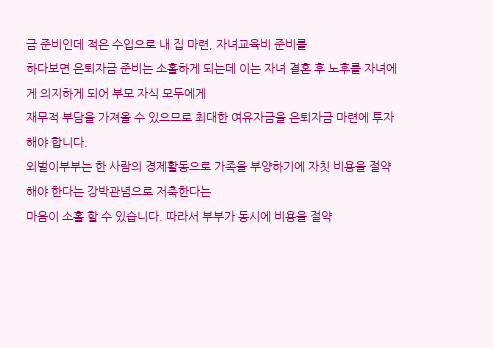금 준비인데 적은 수입으로 내 집 마련, 자녀교육비 준비를
하다보면 은퇴자금 준비는 소홀하게 되는데 이는 자녀 결혼 후 노후를 자녀에게 의지하게 되어 부모 자식 모두에게
재무적 부담을 가져올 수 있으므로 최대한 여유자금을 은퇴자금 마련에 투자해야 합니다.
외벌이부부는 한 사람의 경제활동으로 가족을 부양하기에 자칫 비용을 절약해야 한다는 강박관념으로 저축한다는
마음이 소홀 할 수 있습니다. 따라서 부부가 동시에 비용을 절약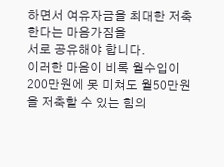하면서 여유자금을 최대한 저축한다는 마음가짐을
서로 공유해야 합니다.
이러한 마음이 비록 월수입이 200만원에 못 미쳐도 월50만원을 저축할 수 있는 힘의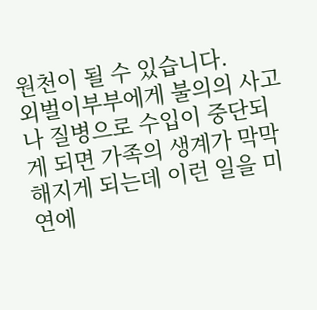원천이 될 수 있습니다.
외벌이부부에게 불의의 사고나 질병으로 수입이 중단되게 되면 가족의 생계가 막막해지게 되는데 이런 일을 미연에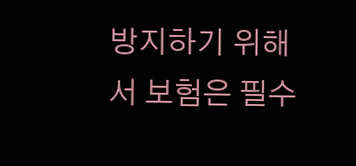방지하기 위해서 보험은 필수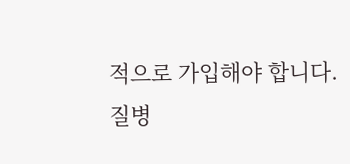적으로 가입해야 합니다.
질병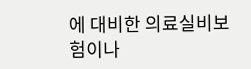에 대비한 의료실비보험이나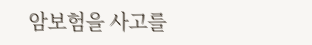암보험을 사고를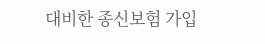대비한 종신보험 가입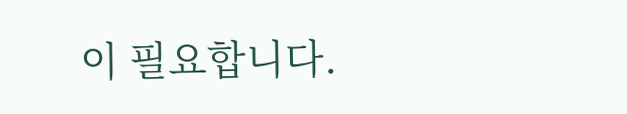이 필요합니다.